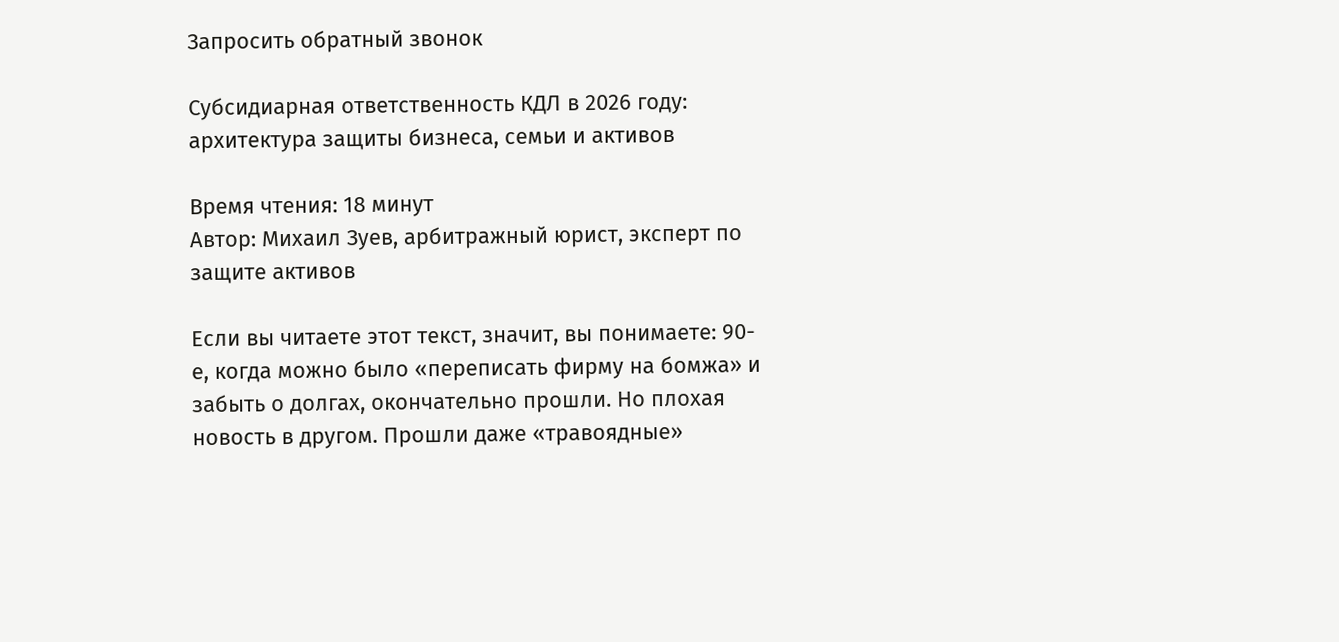Запросить обратный звонок

Субсидиарная ответственность КДЛ в 2026 году: архитектура защиты бизнеса, семьи и активов

Время чтения: 18 минут
Автор: Михаил Зуев, арбитражный юрист, эксперт по защите активов

Если вы читаете этот текст, значит, вы понимаете: 90-е, когда можно было «переписать фирму на бомжа» и забыть о долгах, окончательно прошли. Но плохая новость в другом. Прошли даже «травоядные»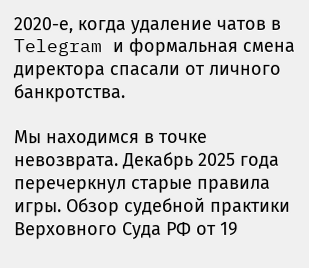2020-е, когда удаление чатов в Telegram и формальная смена директора спасали от личного банкротства.

Мы находимся в точке невозврата. Декабрь 2025 года перечеркнул старые правила игры. Обзор судебной практики Верховного Суда РФ от 19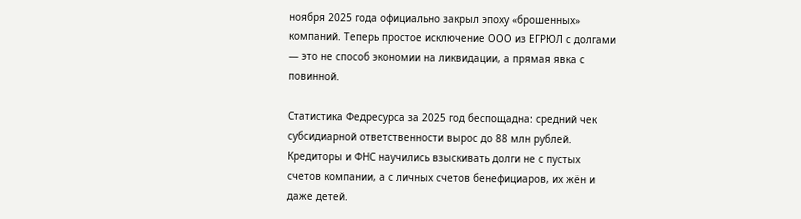ноября 2025 года официально закрыл эпоху «брошенных» компаний. Теперь простое исключение ООО из ЕГРЮЛ с долгами — это не способ экономии на ликвидации, а прямая явка с повинной.

Статистика Федресурса за 2025 год беспощадна: средний чек субсидиарной ответственности вырос до 88 млн рублей. Кредиторы и ФНС научились взыскивать долги не с пустых счетов компании, а с личных счетов бенефициаров, их жён и даже детей.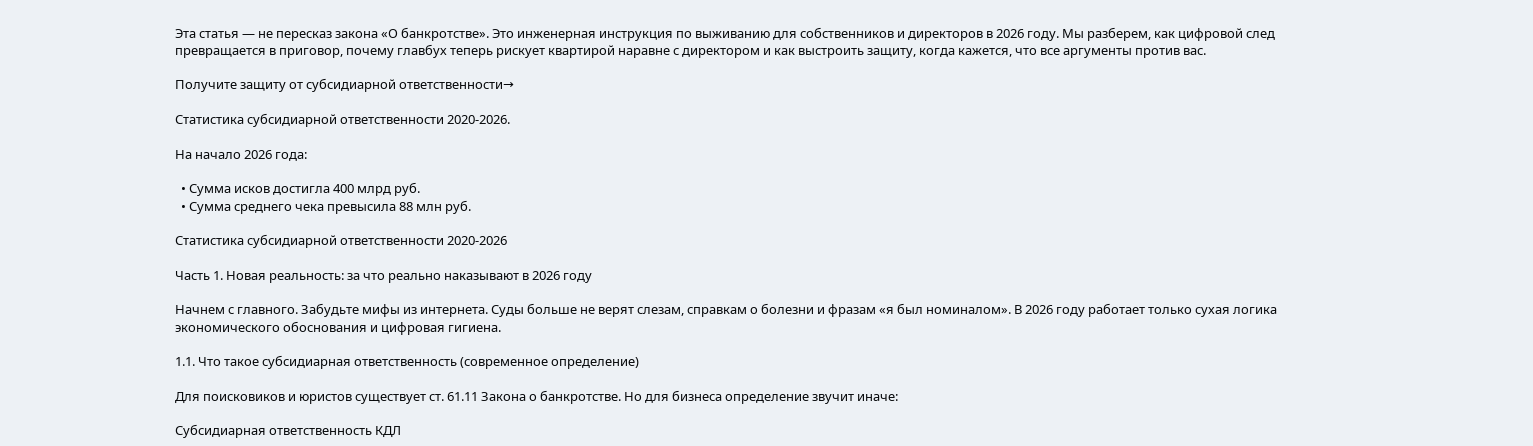Эта статья — не пересказ закона «О банкротстве». Это инженерная инструкция по выживанию для собственников и директоров в 2026 году. Мы разберем, как цифровой след превращается в приговор, почему главбух теперь рискует квартирой наравне с директором и как выстроить защиту, когда кажется, что все аргументы против вас.

Получите защиту от субсидиарной ответственности→

Статистика субсидиарной ответственности 2020-2026.

На начало 2026 года:

  • Сумма исков достигла 400 млрд руб.
  • Сумма среднего чека превысила 88 млн руб.

Статистика субсидиарной ответственности 2020-2026

Часть 1. Новая реальность: за что реально наказывают в 2026 году

Начнем с главного. Забудьте мифы из интернета. Суды больше не верят слезам, справкам о болезни и фразам «я был номиналом». В 2026 году работает только сухая логика экономического обоснования и цифровая гигиена.

1.1. Что такое субсидиарная ответственность (современное определение)

Для поисковиков и юристов существует ст. 61.11 Закона о банкротстве. Но для бизнеса определение звучит иначе:

Субсидиарная ответственность КДЛ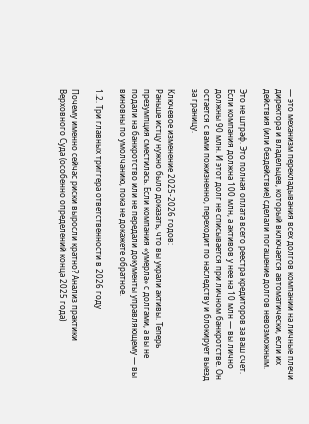— это механизм перекладывания всех долгов компании на личные плечи директора и владельцев, который включается автоматически, если их действия (или бездействие) сделали погашение долгов невозможным.

Это не штраф. Это полная оплата всего реестра кредиторов за ваш счет. Если компания должна 100 млн, а активов у нее на 10 млн — вы лично должны 90 млн. И этот долг не списывается при личном банкротстве. Он остается с вами пожизненно, переходит по наследству и блокирует выезд за границу.

Ключевое изменение 2025-2026 годов:
Раньше истцу нужно было доказать, что вы украли активы. Теперь презумпция сместилась. Если компания «умерла» с долгами, а вы не подали на банкротство или не передали документы управляющему — вы виновны по умолчанию, пока не докажете обратное.

1.2. Три главных триггера ответственности в 2026 году

Почему именно сейчас риски выросли кратно? Анализ практики Верховного Суда (особенно определений конца 2025 года)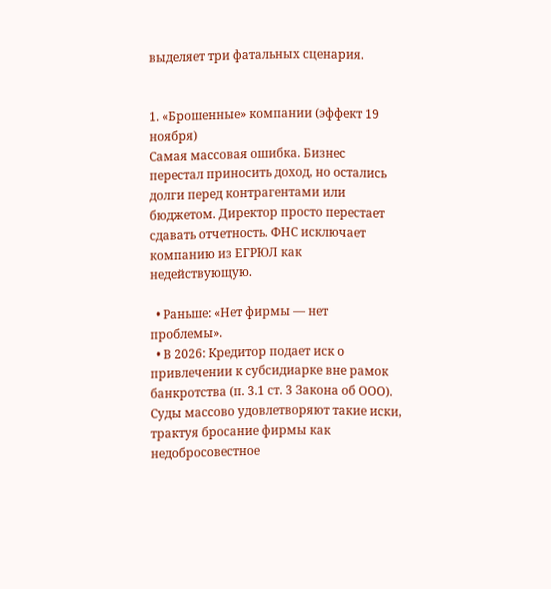выделяет три фатальных сценария.


1. «Брошенные» компании (эффект 19 ноября)
Самая массовая ошибка. Бизнес перестал приносить доход, но остались долги перед контрагентами или бюджетом. Директор просто перестает сдавать отчетность. ФНС исключает компанию из ЕГРЮЛ как недействующую.

  • Раньше: «Нет фирмы — нет проблемы».
  • В 2026: Кредитор подает иск о привлечении к субсидиарке вне рамок банкротства (п. 3.1 ст. 3 Закона об ООО). Суды массово удовлетворяют такие иски, трактуя бросание фирмы как недобросовестное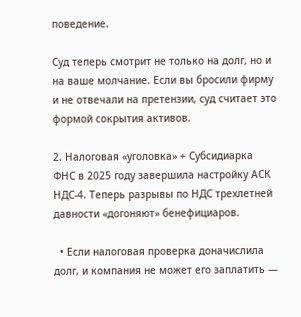поведение.

Суд теперь смотрит не только на долг, но и на ваше молчание. Если вы бросили фирму и не отвечали на претензии, суд считает это формой сокрытия активов.

2. Налоговая «уголовка» + Субсидиарка
ФНС в 2025 году завершила настройку АСК НДС-4. Теперь разрывы по НДС трехлетней давности «догоняют» бенефициаров.

  • Если налоговая проверка доначислила долг, и компания не может его заплатить —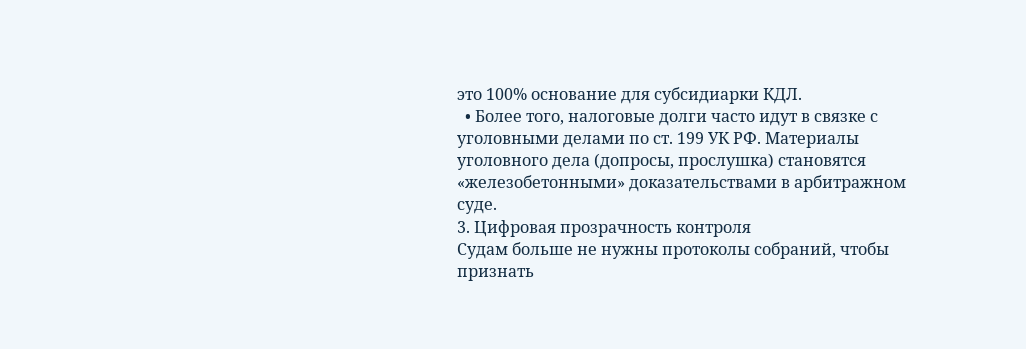это 100% основание для субсидиарки КДЛ.
  • Более того, налоговые долги часто идут в связке с уголовными делами по ст. 199 УК РФ. Материалы уголовного дела (допросы, прослушка) становятся «железобетонными» доказательствами в арбитражном суде.
3. Цифровая прозрачность контроля
Судам больше не нужны протоколы собраний, чтобы признать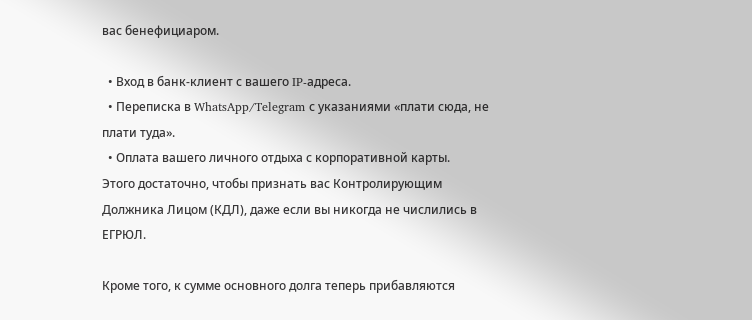вас бенефициаром.

  • Вход в банк-клиент с вашего IP-адреса.
  • Переписка в WhatsApp/Telegram с указаниями «плати сюда, не плати туда».
  • Оплата вашего личного отдыха с корпоративной карты.
Этого достаточно, чтобы признать вас Контролирующим Должника Лицом (КДЛ), даже если вы никогда не числились в ЕГРЮЛ.

Кроме того, к сумме основного долга теперь прибавляются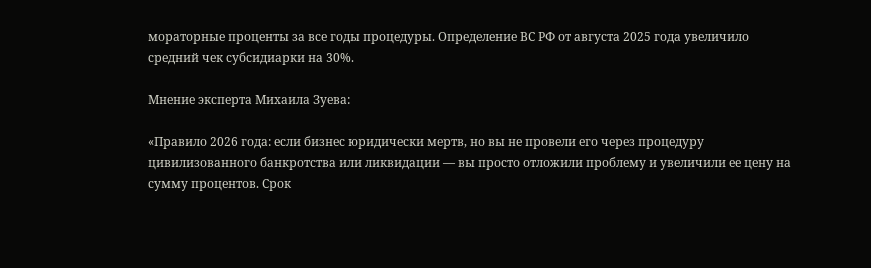мораторные проценты за все годы процедуры. Определение ВС РФ от августа 2025 года увеличило средний чек субсидиарки на 30%.

Мнение эксперта Михаила Зуева:

«Правило 2026 года: если бизнес юридически мертв, но вы не провели его через процедуру цивилизованного банкротства или ликвидации — вы просто отложили проблему и увеличили ее цену на сумму процентов. Срок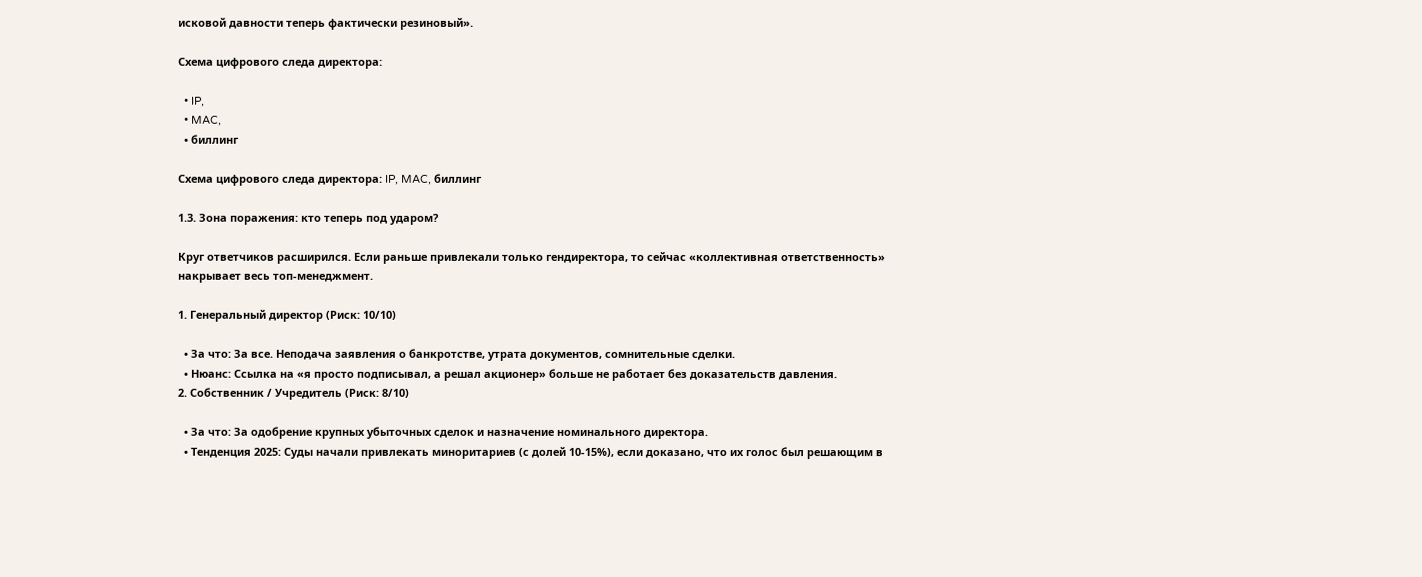исковой давности теперь фактически резиновый».

Схема цифрового следа директора:

  • IP,
  • MAC,
  • биллинг

Схема цифрового следа директора: IP, MAC, биллинг

1.3. Зона поражения: кто теперь под ударом?

Круг ответчиков расширился. Если раньше привлекали только гендиректора, то сейчас «коллективная ответственность» накрывает весь топ-менеджмент.

1. Генеральный директор (Риск: 10/10)

  • За что: За все. Неподача заявления о банкротстве, утрата документов, сомнительные сделки.
  • Нюанс: Ссылка на «я просто подписывал, а решал акционер» больше не работает без доказательств давления.
2. Собственник / Учредитель (Риск: 8/10)

  • За что: За одобрение крупных убыточных сделок и назначение номинального директора.
  • Тенденция 2025: Суды начали привлекать миноритариев (с долей 10-15%), если доказано, что их голос был решающим в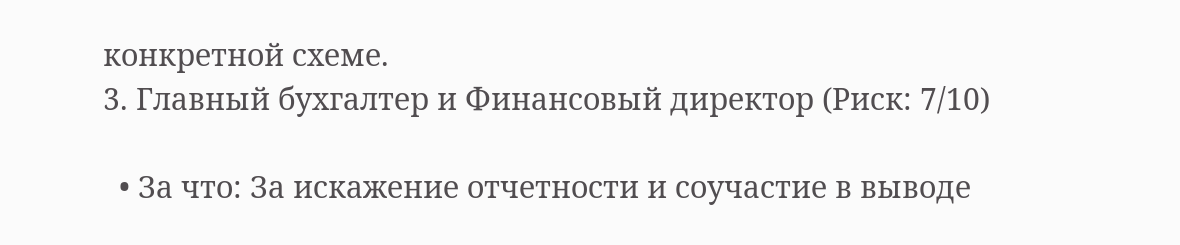конкретной схеме.
3. Главный бухгалтер и Финансовый директор (Риск: 7/10)

  • За что: За искажение отчетности и соучастие в выводе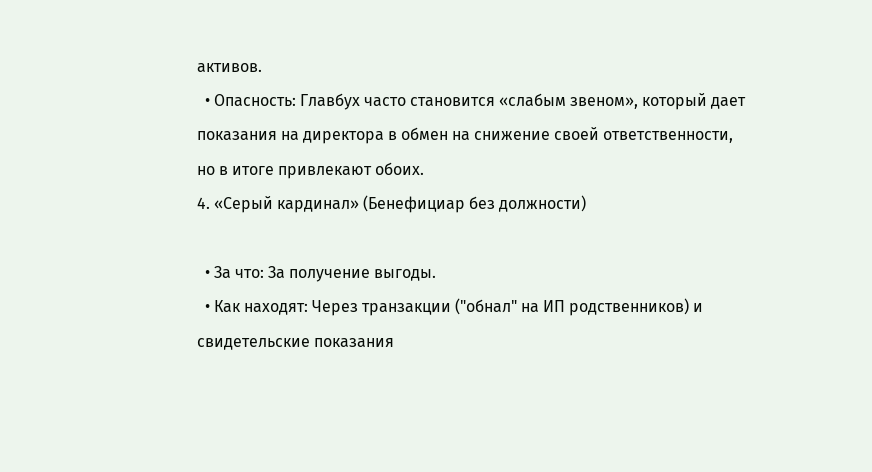активов.
  • Опасность: Главбух часто становится «слабым звеном», который дает показания на директора в обмен на снижение своей ответственности, но в итоге привлекают обоих.
4. «Серый кардинал» (Бенефициар без должности)

  • За что: За получение выгоды.
  • Как находят: Через транзакции ("обнал" на ИП родственников) и свидетельские показания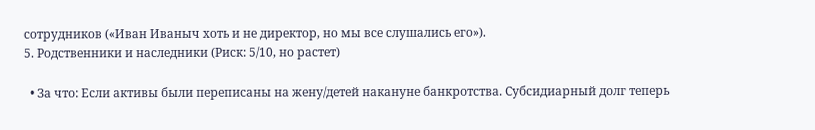сотрудников («Иван Иваныч хоть и не директор, но мы все слушались его»).
5. Родственники и наследники (Риск: 5/10, но растет)

  • За что: Если активы были переписаны на жену/детей накануне банкротства. Субсидиарный долг теперь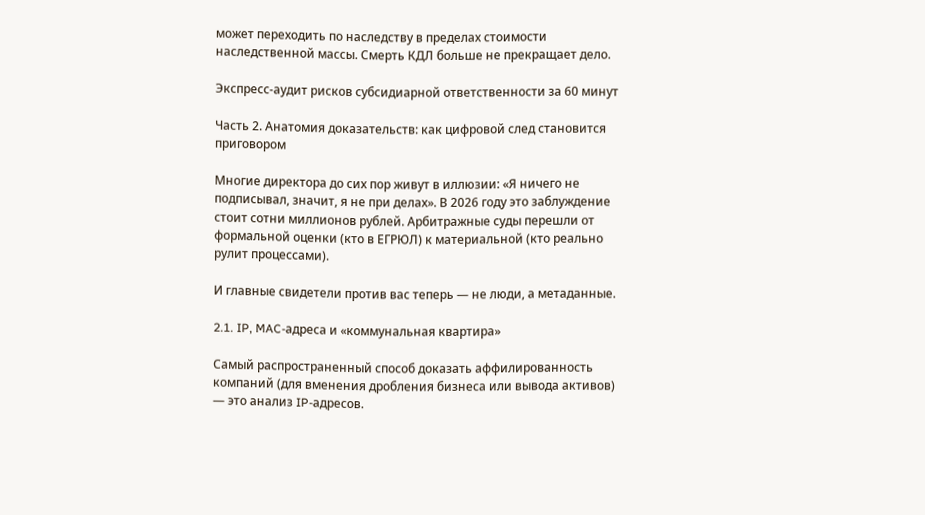может переходить по наследству в пределах стоимости наследственной массы. Смерть КДЛ больше не прекращает дело.

Экспресс-аудит рисков субсидиарной ответственности за 60 минут

Часть 2. Анатомия доказательств: как цифровой след становится приговором

Многие директора до сих пор живут в иллюзии: «Я ничего не подписывал, значит, я не при делах». В 2026 году это заблуждение стоит сотни миллионов рублей. Арбитражные суды перешли от формальной оценки (кто в ЕГРЮЛ) к материальной (кто реально рулит процессами).

И главные свидетели против вас теперь — не люди, а метаданные.

2.1. IP, MAC-адреса и «коммунальная квартира»

Самый распространенный способ доказать аффилированность компаний (для вменения дробления бизнеса или вывода активов) — это анализ IP-адресов.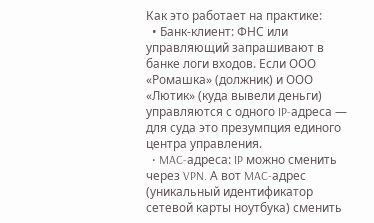Как это работает на практике:
  • Банк-клиент: ФНС или управляющий запрашивают в банке логи входов. Если ООО «Ромашка» (должник) и ООО «Лютик» (куда вывели деньги) управляются с одного IP-адреса — для суда это презумпция единого центра управления.
  • MAC-адреса: IP можно сменить через VPN. А вот MAC-адрес (уникальный идентификатор сетевой карты ноутбука) сменить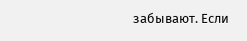забывают. Если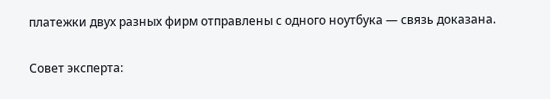платежки двух разных фирм отправлены с одного ноутбука — связь доказана.

Совет эксперта: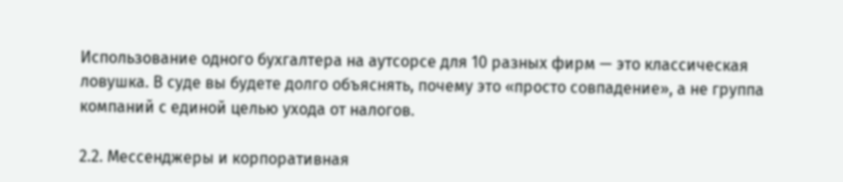Использование одного бухгалтера на аутсорсе для 10 разных фирм — это классическая ловушка. В суде вы будете долго объяснять, почему это «просто совпадение», а не группа компаний с единой целью ухода от налогов.

2.2. Мессенджеры и корпоративная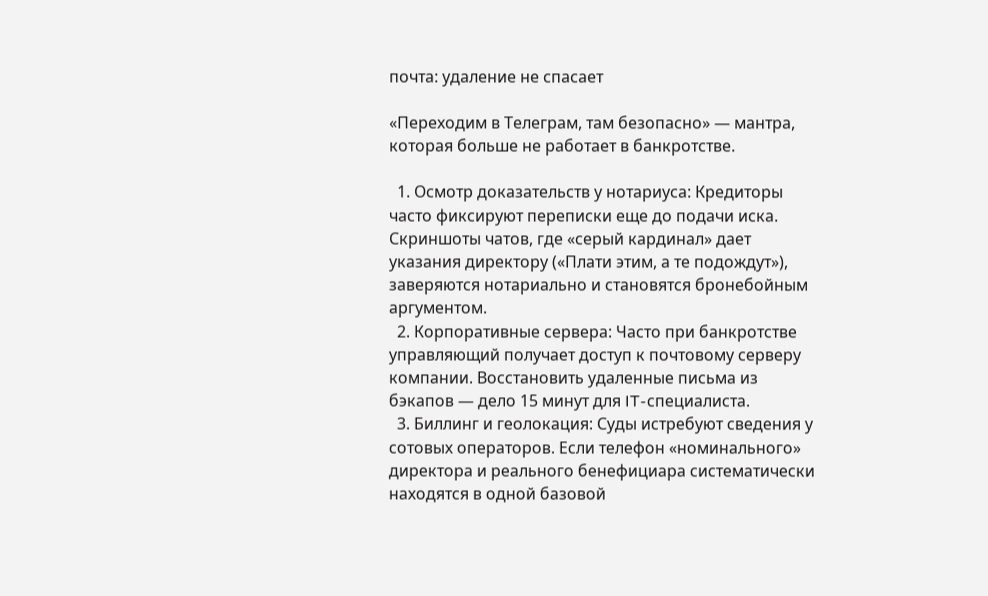почта: удаление не спасает

«Переходим в Телеграм, там безопасно» — мантра, которая больше не работает в банкротстве.

  1. Осмотр доказательств у нотариуса: Кредиторы часто фиксируют переписки еще до подачи иска. Скриншоты чатов, где «серый кардинал» дает указания директору («Плати этим, а те подождут»), заверяются нотариально и становятся бронебойным аргументом.
  2. Корпоративные сервера: Часто при банкротстве управляющий получает доступ к почтовому серверу компании. Восстановить удаленные письма из бэкапов — дело 15 минут для IT-специалиста.
  3. Биллинг и геолокация: Суды истребуют сведения у сотовых операторов. Если телефон «номинального» директора и реального бенефициара систематически находятся в одной базовой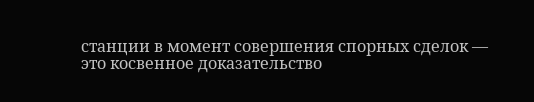станции в момент совершения спорных сделок — это косвенное доказательство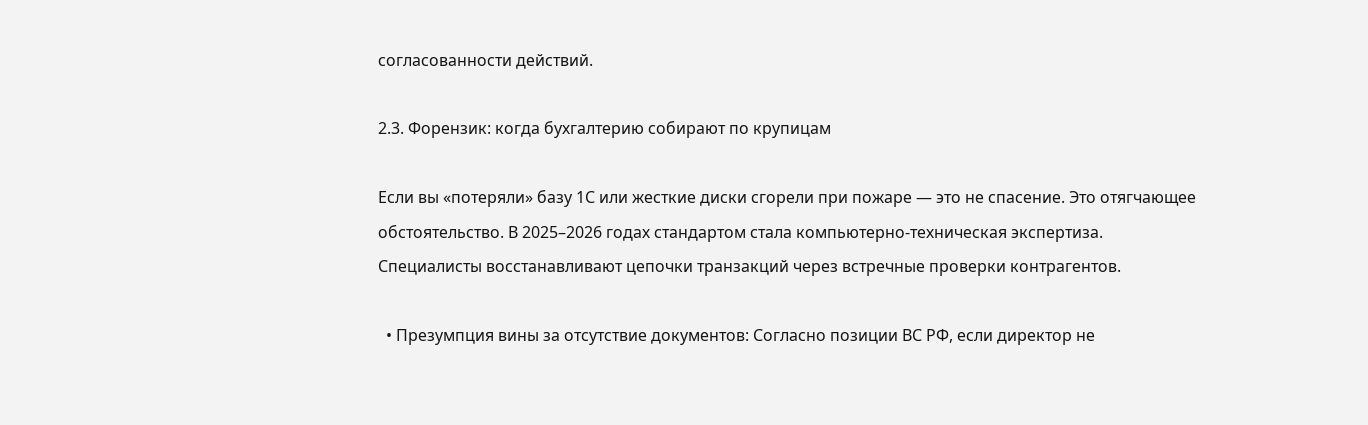согласованности действий.

2.3. Форензик: когда бухгалтерию собирают по крупицам

Если вы «потеряли» базу 1С или жесткие диски сгорели при пожаре — это не спасение. Это отягчающее обстоятельство. В 2025–2026 годах стандартом стала компьютерно-техническая экспертиза. Специалисты восстанавливают цепочки транзакций через встречные проверки контрагентов.

  • Презумпция вины за отсутствие документов: Согласно позиции ВС РФ, если директор не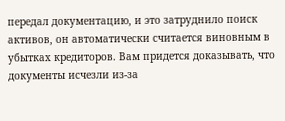передал документацию, и это затруднило поиск активов, он автоматически считается виновным в убытках кредиторов. Вам придется доказывать, что документы исчезли из-за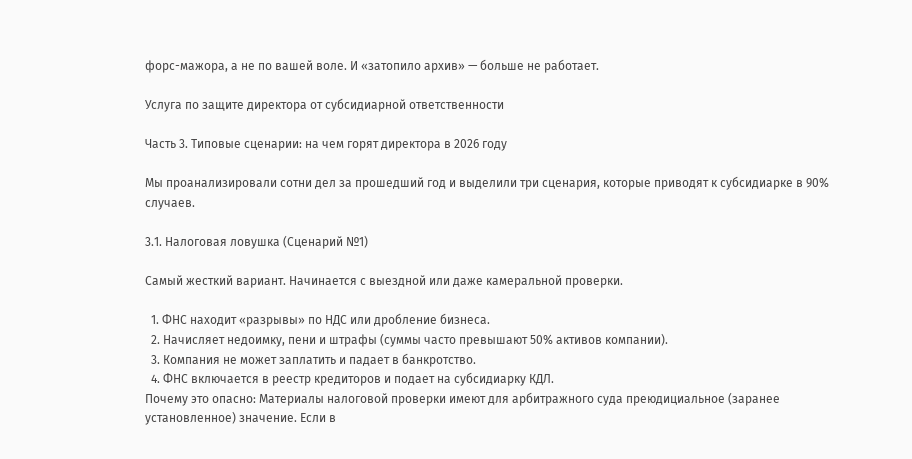форс-мажора, а не по вашей воле. И «затопило архив» — больше не работает.

Услуга по защите директора от субсидиарной ответственности

Часть 3. Типовые сценарии: на чем горят директора в 2026 году

Мы проанализировали сотни дел за прошедший год и выделили три сценария, которые приводят к субсидиарке в 90% случаев.

3.1. Налоговая ловушка (Сценарий №1)

Самый жесткий вариант. Начинается с выездной или даже камеральной проверки.

  1. ФНС находит «разрывы» по НДС или дробление бизнеса.
  2. Начисляет недоимку, пени и штрафы (суммы часто превышают 50% активов компании).
  3. Компания не может заплатить и падает в банкротство.
  4. ФНС включается в реестр кредиторов и подает на субсидиарку КДЛ.
Почему это опасно: Материалы налоговой проверки имеют для арбитражного суда преюдициальное (заранее установленное) значение. Если в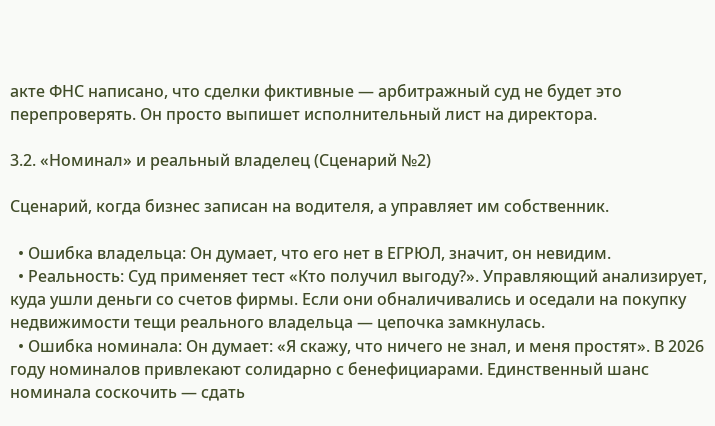акте ФНС написано, что сделки фиктивные — арбитражный суд не будет это перепроверять. Он просто выпишет исполнительный лист на директора.

3.2. «Номинал» и реальный владелец (Сценарий №2)

Сценарий, когда бизнес записан на водителя, а управляет им собственник.

  • Ошибка владельца: Он думает, что его нет в ЕГРЮЛ, значит, он невидим.
  • Реальность: Суд применяет тест «Кто получил выгоду?». Управляющий анализирует, куда ушли деньги со счетов фирмы. Если они обналичивались и оседали на покупку недвижимости тещи реального владельца — цепочка замкнулась.
  • Ошибка номинала: Он думает: «Я скажу, что ничего не знал, и меня простят». В 2026 году номиналов привлекают солидарно с бенефициарами. Единственный шанс номинала соскочить — сдать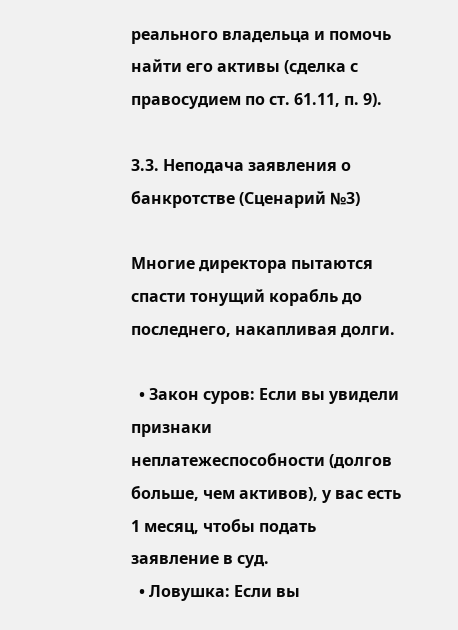реального владельца и помочь найти его активы (сделка с правосудием по ст. 61.11, п. 9).

3.3. Неподача заявления о банкротстве (Сценарий №3)

Многие директора пытаются спасти тонущий корабль до последнего, накапливая долги.

  • Закон суров: Если вы увидели признаки неплатежеспособности (долгов больше, чем активов), у вас есть 1 месяц, чтобы подать заявление в суд.
  • Ловушка: Если вы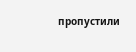пропустили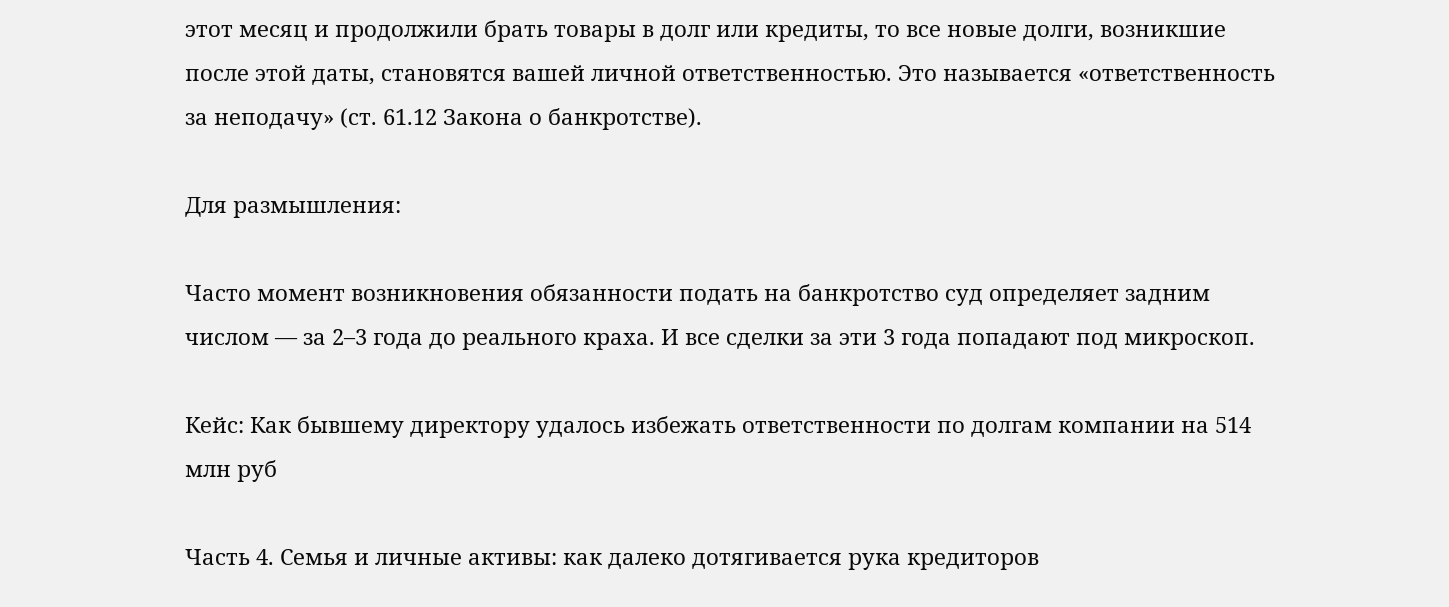этот месяц и продолжили брать товары в долг или кредиты, то все новые долги, возникшие после этой даты, становятся вашей личной ответственностью. Это называется «ответственность за неподачу» (ст. 61.12 Закона о банкротстве).

Для размышления:

Часто момент возникновения обязанности подать на банкротство суд определяет задним числом — за 2–3 года до реального краха. И все сделки за эти 3 года попадают под микроскоп.

Кейс: Как бывшему директору удалось избежать ответственности по долгам компании на 514 млн руб

Часть 4. Семья и личные активы: как далеко дотягивается рука кредиторов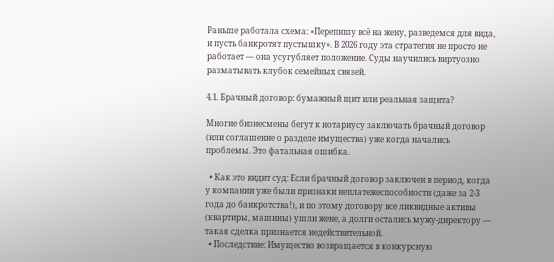Раньше работала схема: «Перепишу всё на жену, разведемся для вида, и пусть банкротят пустышку». В 2026 году эта стратегия не просто не работает — она усугубляет положение. Суды научились виртуозно разматывать клубок семейных связей.

4.1. Брачный договор: бумажный щит или реальная защита?

Многие бизнесмены бегут к нотариусу заключать брачный договор (или соглашение о разделе имущества) уже когда начались проблемы. Это фатальная ошибка.

  • Как это видит суд: Если брачный договор заключен в период, когда у компании уже были признаки неплатежеспособности (даже за 2-3 года до банкротства!), и по этому договору все ликвидные активы (квартиры, машины) ушли жене, а долги остались мужу-директору — такая сделка признается недействительной.
  • Последствие: Имущество возвращается в конкурсную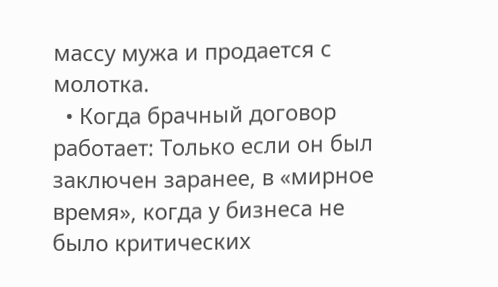массу мужа и продается с молотка.
  • Когда брачный договор работает: Только если он был заключен заранее, в «мирное время», когда у бизнеса не было критических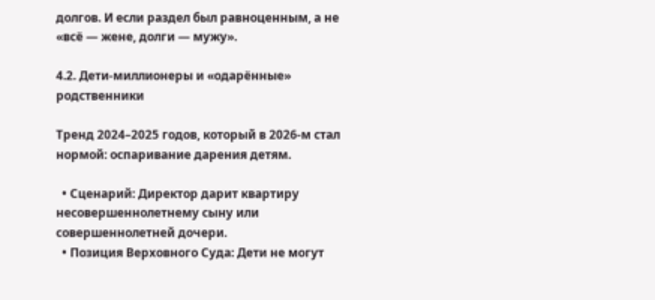долгов. И если раздел был равноценным, а не «всё — жене, долги — мужу».

4.2. Дети-миллионеры и «одарённые» родственники

Тренд 2024–2025 годов, который в 2026-м стал нормой: оспаривание дарения детям.

  • Сценарий: Директор дарит квартиру несовершеннолетнему сыну или совершеннолетней дочери.
  • Позиция Верховного Суда: Дети не могут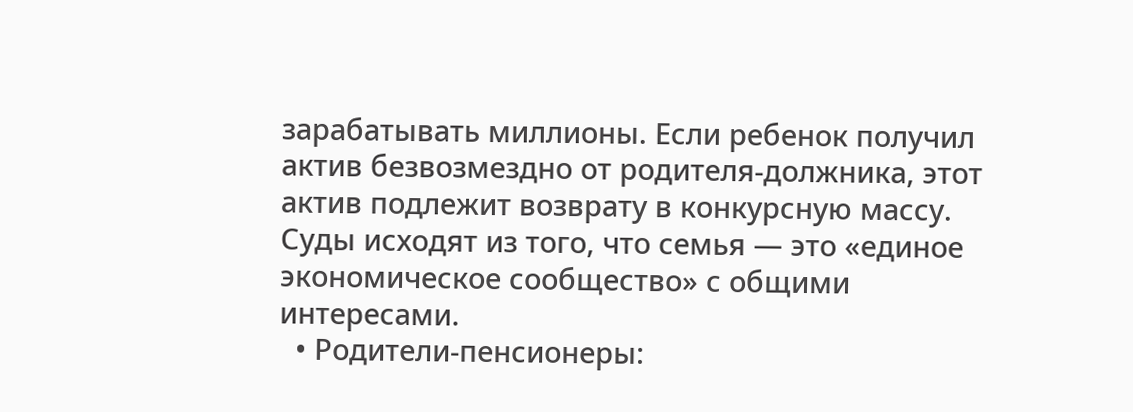зарабатывать миллионы. Если ребенок получил актив безвозмездно от родителя-должника, этот актив подлежит возврату в конкурсную массу. Суды исходят из того, что семья — это «единое экономическое сообщество» с общими интересами.
  • Родители-пенсионеры: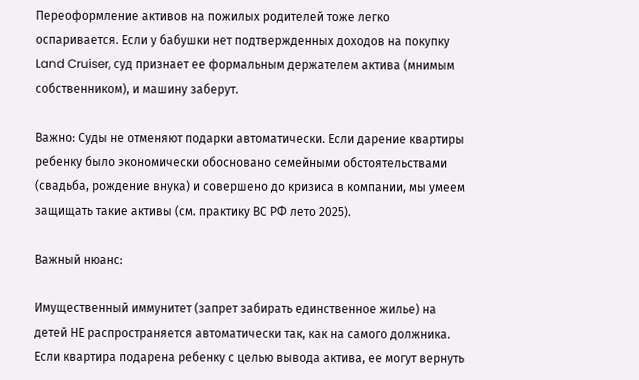Переоформление активов на пожилых родителей тоже легко оспаривается. Если у бабушки нет подтвержденных доходов на покупку Land Cruiser, суд признает ее формальным держателем актива (мнимым собственником), и машину заберут.

Важно: Суды не отменяют подарки автоматически. Если дарение квартиры ребенку было экономически обосновано семейными обстоятельствами (свадьба, рождение внука) и совершено до кризиса в компании, мы умеем защищать такие активы (см. практику ВС РФ лето 2025).

Важный нюанс:

Имущественный иммунитет (запрет забирать единственное жилье) на детей НЕ распространяется автоматически так, как на самого должника. Если квартира подарена ребенку с целью вывода актива, ее могут вернуть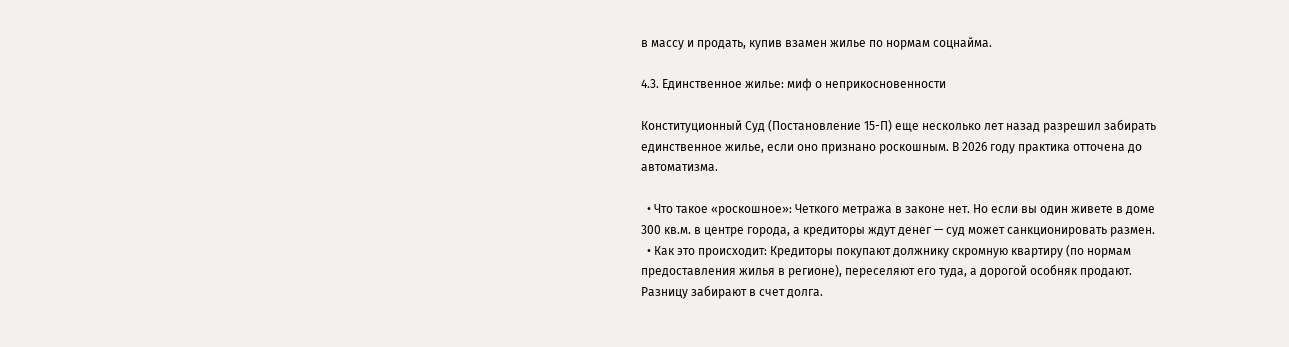в массу и продать, купив взамен жилье по нормам соцнайма.

4.3. Единственное жилье: миф о неприкосновенности

Конституционный Суд (Постановление 15-П) еще несколько лет назад разрешил забирать единственное жилье, если оно признано роскошным. В 2026 году практика отточена до автоматизма.

  • Что такое «роскошное»: Четкого метража в законе нет. Но если вы один живете в доме 300 кв.м. в центре города, а кредиторы ждут денег — суд может санкционировать размен.
  • Как это происходит: Кредиторы покупают должнику скромную квартиру (по нормам предоставления жилья в регионе), переселяют его туда, а дорогой особняк продают. Разницу забирают в счет долга.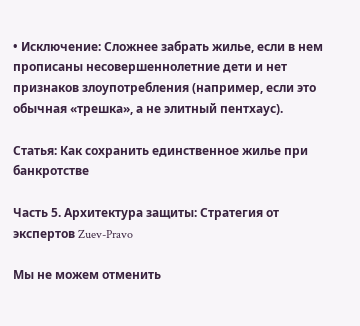• Исключение: Сложнее забрать жилье, если в нем прописаны несовершеннолетние дети и нет признаков злоупотребления (например, если это обычная «трешка», а не элитный пентхаус).

Статья: Как сохранить единственное жилье при банкротстве

Часть 5. Архитектура защиты: Стратегия от экспертов Zuev-Pravo

Мы не можем отменить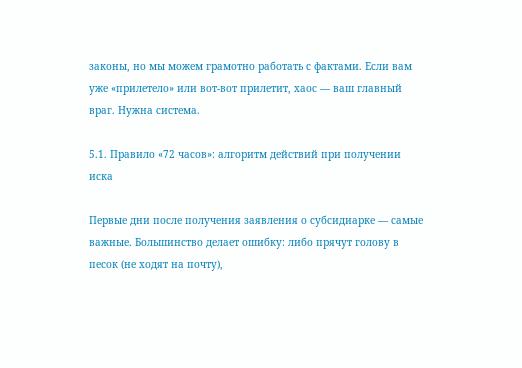законы, но мы можем грамотно работать с фактами. Если вам уже «прилетело» или вот-вот прилетит, хаос — ваш главный враг. Нужна система.

5.1. Правило «72 часов»: алгоритм действий при получении иска

Первые дни после получения заявления о субсидиарке — самые важные. Большинство делает ошибку: либо прячут голову в песок (не ходят на почту),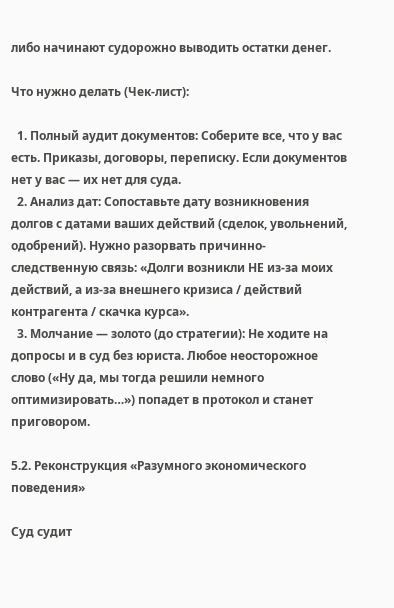либо начинают судорожно выводить остатки денег.

Что нужно делать (Чек-лист):

  1. Полный аудит документов: Соберите все, что у вас есть. Приказы, договоры, переписку. Если документов нет у вас — их нет для суда.
  2. Анализ дат: Сопоставьте дату возникновения долгов с датами ваших действий (сделок, увольнений, одобрений). Нужно разорвать причинно-следственную связь: «Долги возникли НЕ из-за моих действий, а из-за внешнего кризиса / действий контрагента / скачка курса».
  3. Молчание — золото (до стратегии): Не ходите на допросы и в суд без юриста. Любое неосторожное слово («Ну да, мы тогда решили немного оптимизировать…») попадет в протокол и станет приговором.

5.2. Реконструкция «Разумного экономического поведения»

Суд судит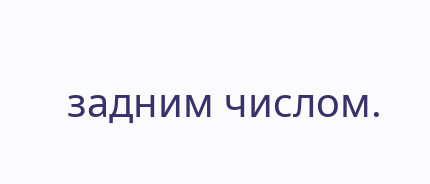задним числом.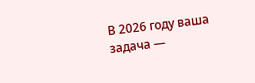В 2026 году ваша задача —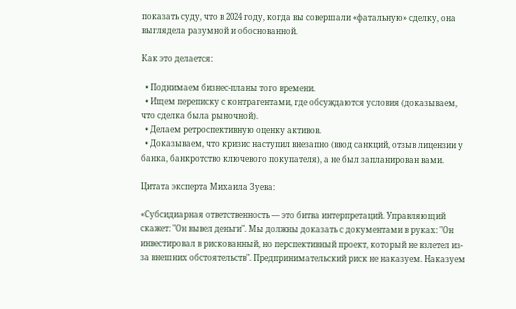показать суду, что в 2024 году, когда вы совершали «фатальную» сделку, она выглядела разумной и обоснованной.

Как это делается:

  • Поднимаем бизнес-планы того времени.
  • Ищем переписку с контрагентами, где обсуждаются условия (доказываем, что сделка была рыночной).
  • Делаем ретроспективную оценку активов.
  • Доказываем, что кризис наступил внезапно (ввод санкций, отзыв лицензии у банка, банкротство ключевого покупателя), а не был запланирован вами.

Цитата эксперта Михаила Зуева:

«Субсидиарная ответственность — это битва интерпретаций. Управляющий скажет: "Он вывел деньги". Мы должны доказать с документами в руках: "Он инвестировал в рискованный, но перспективный проект, который не взлетел из-за внешних обстоятельств". Предпринимательский риск не наказуем. Наказуем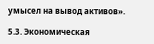умысел на вывод активов».

5.3. Экономическая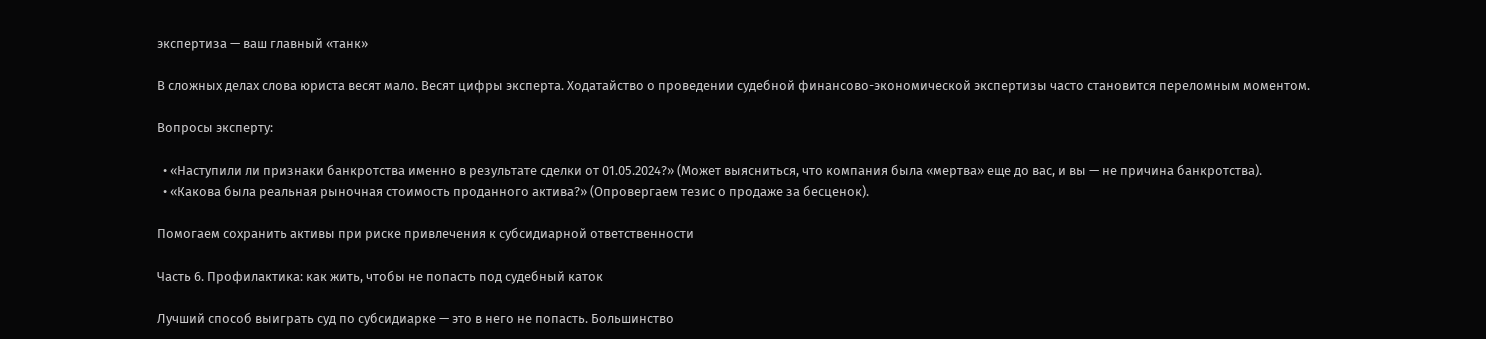экспертиза — ваш главный «танк»

В сложных делах слова юриста весят мало. Весят цифры эксперта. Ходатайство о проведении судебной финансово-экономической экспертизы часто становится переломным моментом.

Вопросы эксперту:

  • «Наступили ли признаки банкротства именно в результате сделки от 01.05.2024?» (Может выясниться, что компания была «мертва» еще до вас, и вы — не причина банкротства).
  • «Какова была реальная рыночная стоимость проданного актива?» (Опровергаем тезис о продаже за бесценок).

Помогаем сохранить активы при риске привлечения к субсидиарной ответственности

Часть 6. Профилактика: как жить, чтобы не попасть под судебный каток

Лучший способ выиграть суд по субсидиарке — это в него не попасть. Большинство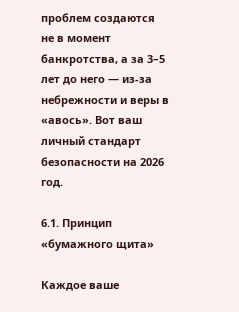проблем создаются не в момент банкротства, а за 3–5 лет до него — из-за небрежности и веры в «авось». Вот ваш личный стандарт безопасности на 2026 год.

6.1. Принцип «бумажного щита»

Каждое ваше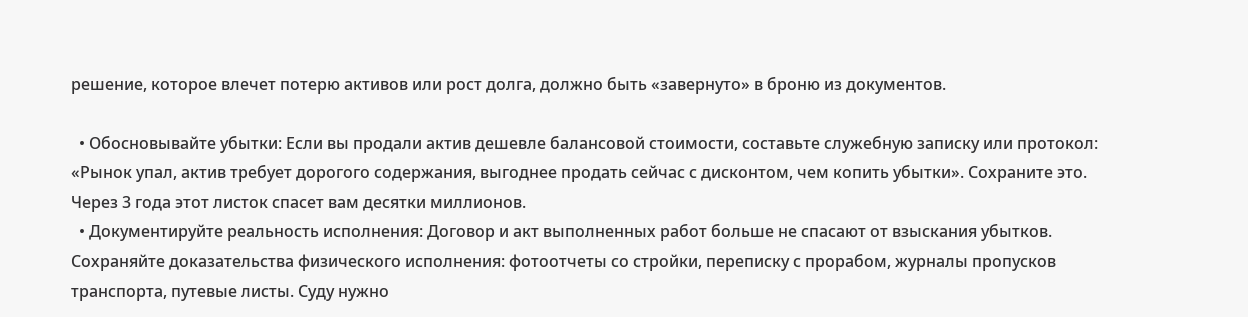решение, которое влечет потерю активов или рост долга, должно быть «завернуто» в броню из документов.

  • Обосновывайте убытки: Если вы продали актив дешевле балансовой стоимости, составьте служебную записку или протокол: «Рынок упал, актив требует дорогого содержания, выгоднее продать сейчас с дисконтом, чем копить убытки». Сохраните это. Через 3 года этот листок спасет вам десятки миллионов.
  • Документируйте реальность исполнения: Договор и акт выполненных работ больше не спасают от взыскания убытков. Сохраняйте доказательства физического исполнения: фотоотчеты со стройки, переписку с прорабом, журналы пропусков транспорта, путевые листы. Суду нужно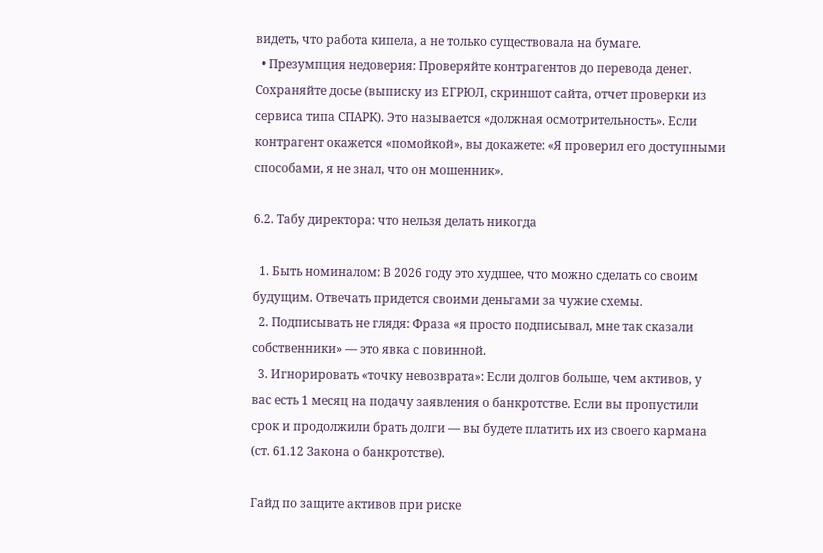видеть, что работа кипела, а не только существовала на бумаге.
  • Презумпция недоверия: Проверяйте контрагентов до перевода денег. Сохраняйте досье (выписку из ЕГРЮЛ, скриншот сайта, отчет проверки из сервиса типа СПАРК). Это называется «должная осмотрительность». Если контрагент окажется «помойкой», вы докажете: «Я проверил его доступными способами, я не знал, что он мошенник».

6.2. Табу директора: что нельзя делать никогда

  1. Быть номиналом: В 2026 году это худшее, что можно сделать со своим будущим. Отвечать придется своими деньгами за чужие схемы.
  2. Подписывать не глядя: Фраза «я просто подписывал, мне так сказали собственники» — это явка с повинной.
  3. Игнорировать «точку невозврата»: Если долгов больше, чем активов, у вас есть 1 месяц на подачу заявления о банкротстве. Если вы пропустили срок и продолжили брать долги — вы будете платить их из своего кармана (ст. 61.12 Закона о банкротстве).

Гайд по защите активов при риске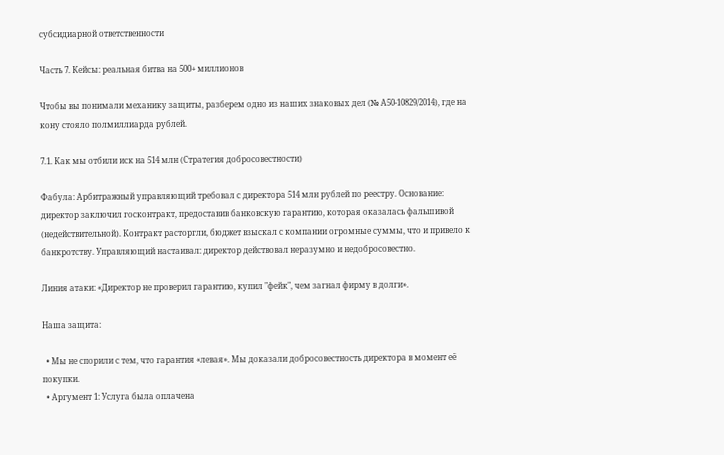субсидиарной ответственности

Часть 7. Кейсы: реальная битва на 500+ миллионов

Чтобы вы понимали механику защиты, разберем одно из наших знаковых дел (№ А50-10829/2014), где на кону стояло полмиллиарда рублей.

7.1. Как мы отбили иск на 514 млн (Стратегия добросовестности)

Фабула: Арбитражный управляющий требовал с директора 514 млн рублей по реестру. Основание: директор заключил госконтракт, предоставив банковскую гарантию, которая оказалась фальшивой (недействительной). Контракт расторгли, бюджет взыскал с компании огромные суммы, что и привело к банкротству. Управляющий настаивал: директор действовал неразумно и недобросовестно.

Линия атаки: «Директор не проверил гарантию, купил "фейк", чем загнал фирму в долги».

Наша защита:

  • Мы не спорили с тем, что гарантия «левая». Мы доказали добросовестность директора в момент её покупки.
  • Аргумент 1: Услуга была оплачена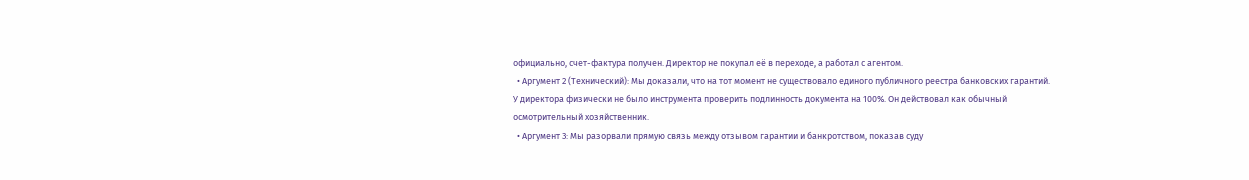официально, счет-фактура получен. Директор не покупал её в переходе, а работал с агентом.
  • Аргумент 2 (Технический): Мы доказали, что на тот момент не существовало единого публичного реестра банковских гарантий. У директора физически не было инструмента проверить подлинность документа на 100%. Он действовал как обычный осмотрительный хозяйственник.
  • Аргумент 3: Мы разорвали прямую связь между отзывом гарантии и банкротством, показав суду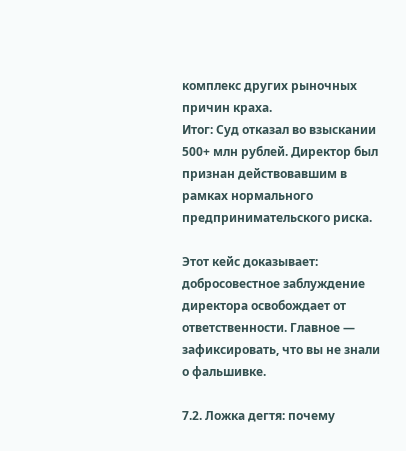комплекс других рыночных причин краха.
Итог: Суд отказал во взыскании 500+ млн рублей. Директор был признан действовавшим в рамках нормального предпринимательского риска.

Этот кейс доказывает: добросовестное заблуждение директора освобождает от ответственности. Главное — зафиксировать, что вы не знали о фальшивке.

7.2. Ложка дегтя: почему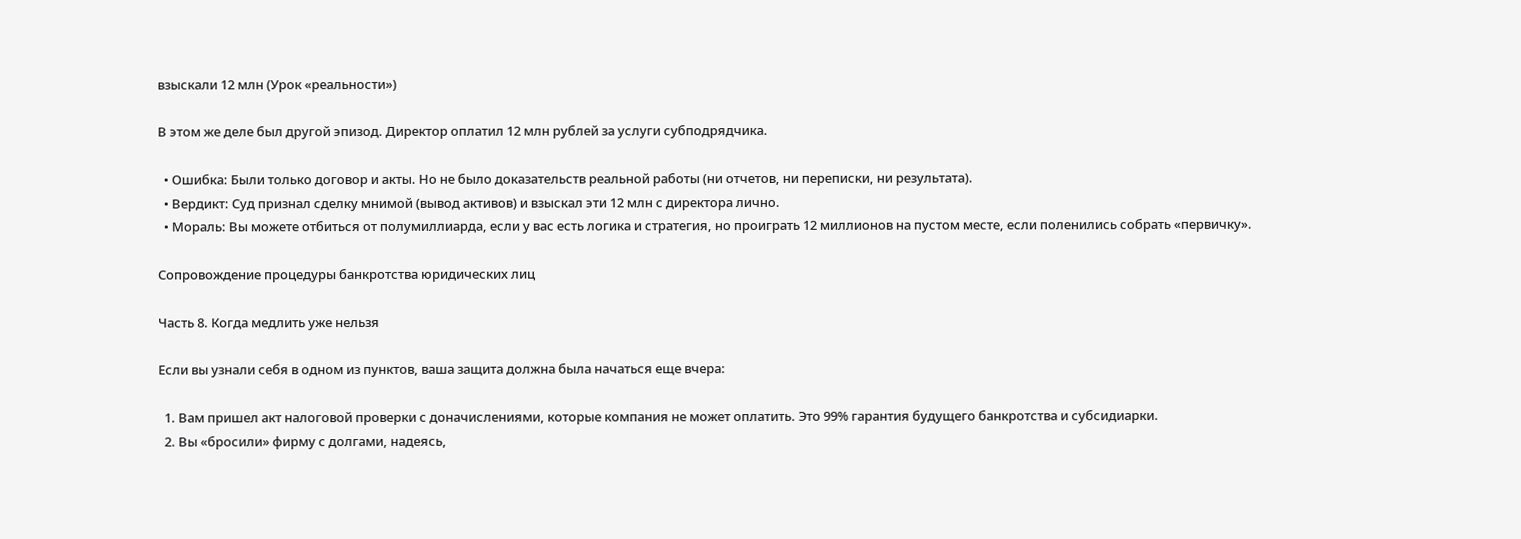взыскали 12 млн (Урок «реальности»)

В этом же деле был другой эпизод. Директор оплатил 12 млн рублей за услуги субподрядчика.

  • Ошибка: Были только договор и акты. Но не было доказательств реальной работы (ни отчетов, ни переписки, ни результата).
  • Вердикт: Суд признал сделку мнимой (вывод активов) и взыскал эти 12 млн с директора лично.
  • Мораль: Вы можете отбиться от полумиллиарда, если у вас есть логика и стратегия, но проиграть 12 миллионов на пустом месте, если поленились собрать «первичку».

Сопровождение процедуры банкротства юридических лиц

Часть 8. Когда медлить уже нельзя

Если вы узнали себя в одном из пунктов, ваша защита должна была начаться еще вчера:

  1. Вам пришел акт налоговой проверки с доначислениями, которые компания не может оплатить. Это 99% гарантия будущего банкротства и субсидиарки.
  2. Вы «бросили» фирму с долгами, надеясь,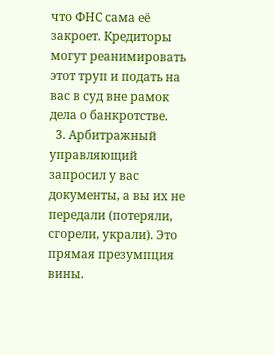что ФНС сама её закроет. Кредиторы могут реанимировать этот труп и подать на вас в суд вне рамок дела о банкротстве.
  3. Арбитражный управляющий запросил у вас документы, а вы их не передали (потеряли, сгорели, украли). Это прямая презумпция вины.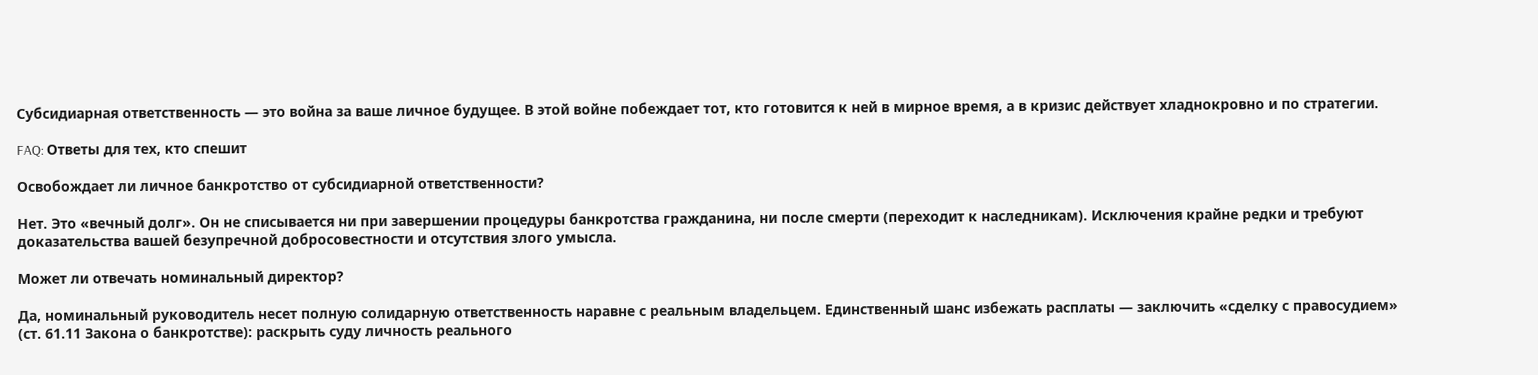Субсидиарная ответственность — это война за ваше личное будущее. В этой войне побеждает тот, кто готовится к ней в мирное время, а в кризис действует хладнокровно и по стратегии.

FAQ: Ответы для тех, кто спешит

Освобождает ли личное банкротство от субсидиарной ответственности?

Нет. Это «вечный долг». Он не списывается ни при завершении процедуры банкротства гражданина, ни после смерти (переходит к наследникам). Исключения крайне редки и требуют доказательства вашей безупречной добросовестности и отсутствия злого умысла.

Может ли отвечать номинальный директор?

Да, номинальный руководитель несет полную солидарную ответственность наравне с реальным владельцем. Единственный шанс избежать расплаты — заключить «сделку с правосудием» (ст. 61.11 Закона о банкротстве): раскрыть суду личность реального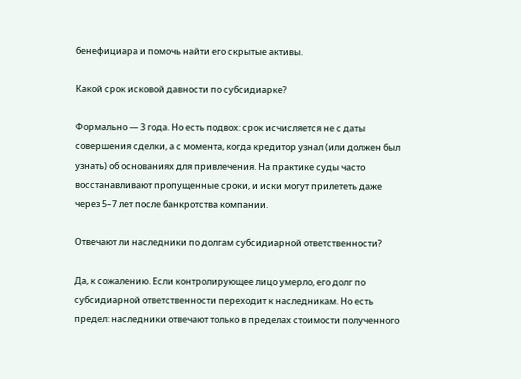бенефициара и помочь найти его скрытые активы.

Какой срок исковой давности по субсидиарке?

Формально — 3 года. Но есть подвох: срок исчисляется не с даты совершения сделки, а с момента, когда кредитор узнал (или должен был узнать) об основаниях для привлечения. На практике суды часто восстанавливают пропущенные сроки, и иски могут прилететь даже через 5–7 лет после банкротства компании.

Отвечают ли наследники по долгам субсидиарной ответственности?

Да, к сожалению. Если контролирующее лицо умерло, его долг по субсидиарной ответственности переходит к наследникам. Но есть предел: наследники отвечают только в пределах стоимости полученного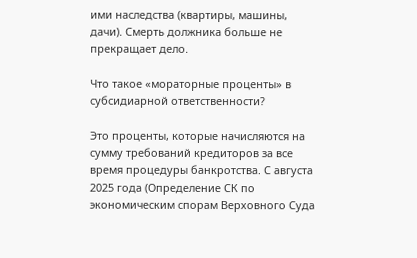ими наследства (квартиры, машины, дачи). Смерть должника больше не прекращает дело.

Что такое «мораторные проценты» в субсидиарной ответственности?

Это проценты, которые начисляются на сумму требований кредиторов за все время процедуры банкротства. С августа 2025 года (Определение СК по экономическим спорам Верховного Суда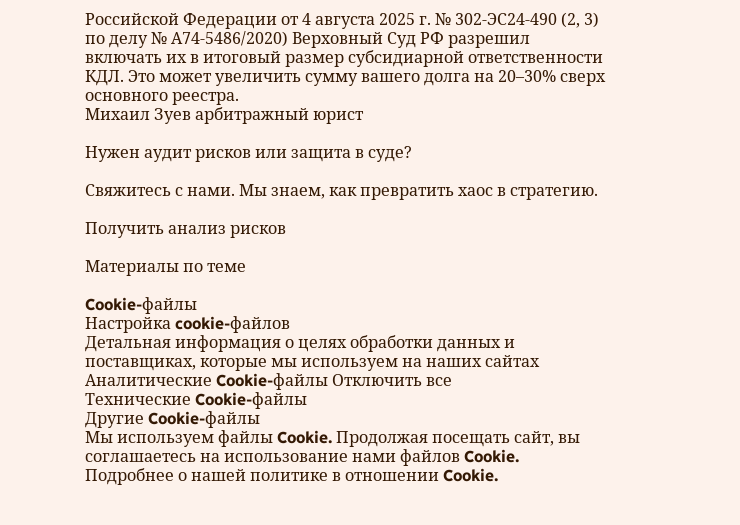Российской Федерации от 4 августа 2025 г. № 302-ЭС24-490 (2, 3) по делу № А74-5486/2020) Верховный Суд РФ разрешил включать их в итоговый размер субсидиарной ответственности КДЛ. Это может увеличить сумму вашего долга на 20–30% сверх основного реестра.
Михаил Зуев арбитражный юрист

Нужен аудит рисков или защита в суде?

Свяжитесь с нами. Мы знаем, как превратить хаос в стратегию.

Получить анализ рисков

Материалы по теме

Cookie-файлы
Настройка cookie-файлов
Детальная информация о целях обработки данных и поставщиках, которые мы используем на наших сайтах
Аналитические Cookie-файлы Отключить все
Технические Cookie-файлы
Другие Cookie-файлы
Мы используем файлы Cookie. Продолжая посещать сайт, вы соглашаетесь на использование нами файлов Cookie. Подробнее о нашей политике в отношении Cookie.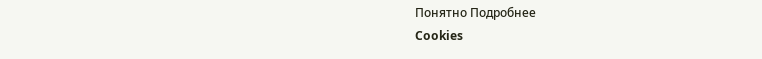Понятно Подробнее
Cookies